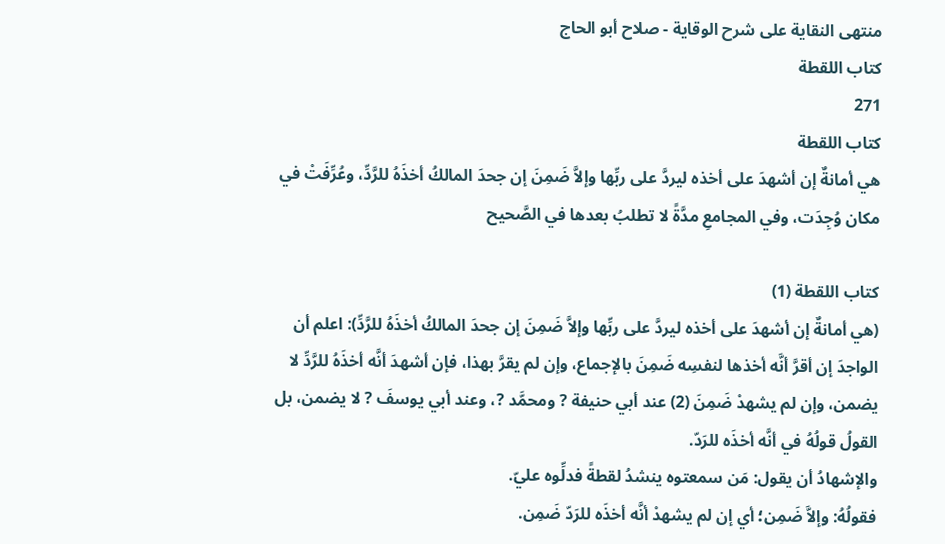منتهى النقاية على شرح الوقاية - صلاح أبو الحاج
كتاب اللقطة
271
كتاب اللقطة
هي أمانةٌ إن أشهدَ على أخذه ليردَّ على ربِّها وإلاَّ ضَمِنَ إن جحدَ المالكُ أخذَهُ للرَّدِّ، وعُرِّفَتْ في مكان وُجِدَت، وفي المجامعِ مدَّةً لا تطلبُ بعدها في الصَّحيح

كتاب اللقطة (1)
(هي أمانةٌ إن أشهدَ على أخذه ليردَّ على ربِّها وإلاَّ ضَمِنَ إن جحدَ المالكُ أخذَهُ للرَّدِّ): اعلم أن الواجدَ إن أقرَّ أنَّه أخذها لنفسِه ضَمِنَ بالإجماع، وإن لم يقرَّ بهذا، فإن أشهدَ أنَّه أخذَهُ للرَّدِّ لا يضمن، وإن لم يشهدْ ضَمِنَ (2) عند أبي حنيفة ? ومحمَّد ?، وعند أبي يوسفَ ? لا يضمن، بل القولُ قولُهُ في أنَّه أخذَه للرَدّ.
والإشهادُ أن يقول: مَن سمعتوه ينشدُ لقطةً فدلِّوه عليّ.
فقولُهُ: وإلاَّ ضَمِن؛ أي إن لم يشهدْ أنَّه أخذَه للرَدّ ضَمِن.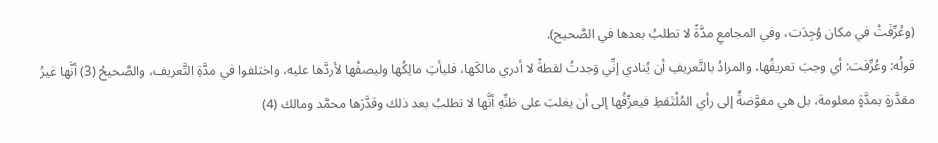(وعُرِّفَتْ في مكان وُجِدَت، وفي المجامعِ مدَّةً لا تطلبُ بعدها في الصَّحيح).
قولُه: وعُرِّفت: أي وجبَ تعريفُها، والمرادُ بالتَّعريفِ أن يُنادي إنِّي وَجدتُ لقطةً لا أدري مالكَها، فليأتِ مالِكُها وليصفْها لأردَّها عليه، واختلفوا في مدَّةِ التَّعريف، والصَّحيحُ (3) أنَّها غيرُ مقدَّرةٍ بمدَّةٍ معلومة، بل هي مفوَّضةٌ إلى رأي المُلْتَقطِ فيعرِّفُها إلى أن يغلبَ على ظنِّهِ أنَّها لا تطلبُ بعد ذلك وقدَّرَها محمَّد ومالك (4)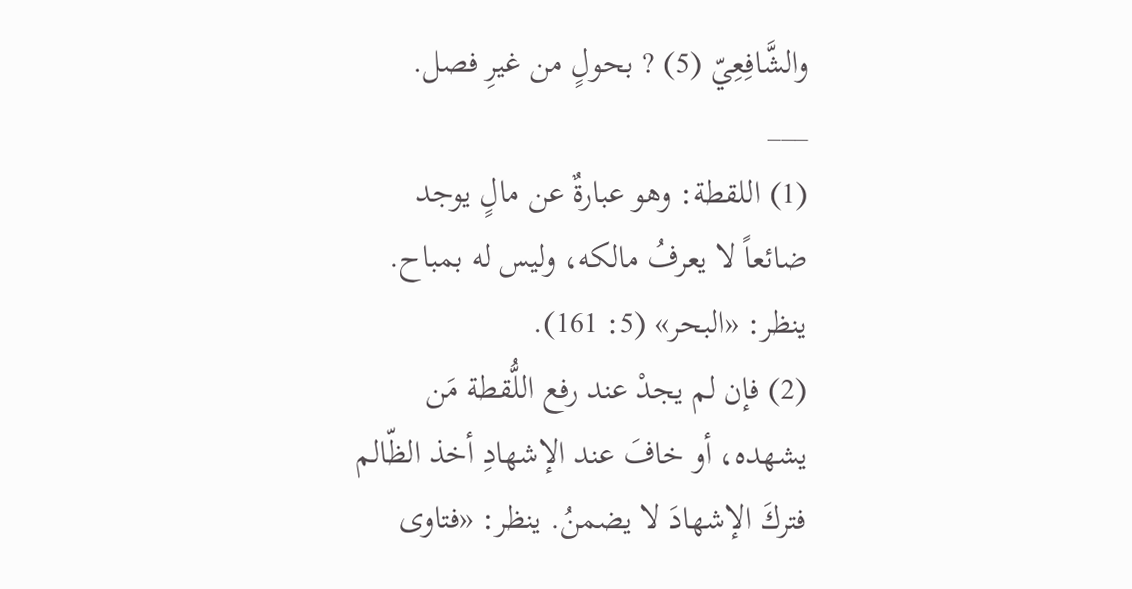والشَّافِعِيّ (5) ? بحولٍ من غيرِ فصل.
___
(1) اللقطة: وهو عبارةٌ عن مالٍ يوجد ضائعاً لا يعرفُ مالكه، وليس له بمباح. ينظر: «البحر» (5: 161).
(2) فإن لم يجدْ عند رفع اللُّقطة مَن يشهده، أو خافَ عند الإشهادِ أخذ الظّالم فتركَ الإشهادَ لا يضمنُ. ينظر: «فتاوى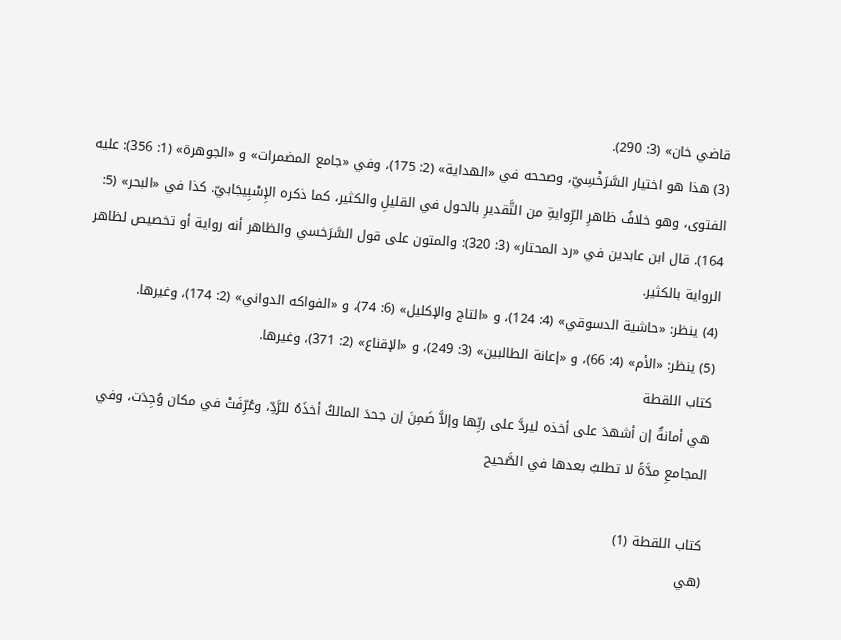قاضي خان» (3: 290).
(3) هذا هو اختيار السَّرَخْسِيّ، وصححه في «الهداية» (2: 175)، وفي «جامع المضمرات» و «الجوهرة» (1: 356): عليه الفتوى، وهو خلافُ ظاهرِ الرِّوايةِ من التَّقديرِ بالحول في القليلِ والكثير، كما ذكره الإِسْبِيجَابيّ. كذا في «البحر» (5: 164). قال ابن عابدين في «رد المحتار» (3: 320): والمتون على قول السَّرَخسي والظاهر أنه رواية أو تخصيص لظاهر الرواية بالكثير.
(4) ينظر: «حاشية الدسوقي» (4: 124)، و «التاج والإكليل» (6: 74)، و «الفواكه الدواني» (2: 174)، وغيرها.
(5) ينظر: «الأم» (4: 66)، و «إعانة الطالبين» (3: 249)، و «الإقناع» (2: 371)، وغيرها.
كتاب اللقطة
هي أمانةٌ إن أشهدَ على أخذه ليردَّ على ربِّها وإلاَّ ضَمِنَ إن جحدَ المالكُ أخذَهُ للرَّدِّ، وعُرِّفَتْ في مكان وُجِدَت، وفي المجامعِ مدَّةً لا تطلبُ بعدها في الصَّحيح

كتاب اللقطة (1)
(هي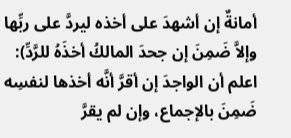أمانةٌ إن أشهدَ على أخذه ليردَّ على ربِّها وإلاَّ ضَمِنَ إن جحدَ المالكُ أخذَهُ للرَّدِّ): اعلم أن الواجدَ إن أقرَّ أنَّه أخذها لنفسِه ضَمِنَ بالإجماع، وإن لم يقرَّ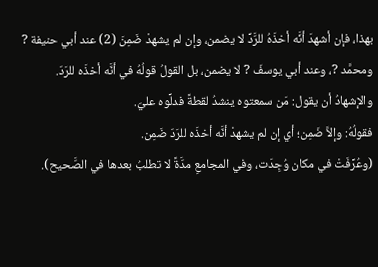بهذا، فإن أشهدَ أنَّه أخذَهُ للرَّدِّ لا يضمن، وإن لم يشهدْ ضَمِنَ (2) عند أبي حنيفة ? ومحمَّد ?، وعند أبي يوسفَ ? لا يضمن، بل القولُ قولُهُ في أنَّه أخذَه للرَدّ.
والإشهادُ أن يقول: مَن سمعتوه ينشدُ لقطةً فدلِّوه عليّ.
فقولُهُ: وإلاَّ ضَمِن؛ أي إن لم يشهدْ أنَّه أخذَه للرَدّ ضَمِن.
(وعُرِّفَتْ في مكان وُجِدَت، وفي المجامعِ مدَّةً لا تطلبُ بعدها في الصَّحيح).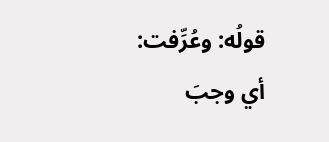قولُه: وعُرِّفت: أي وجبَ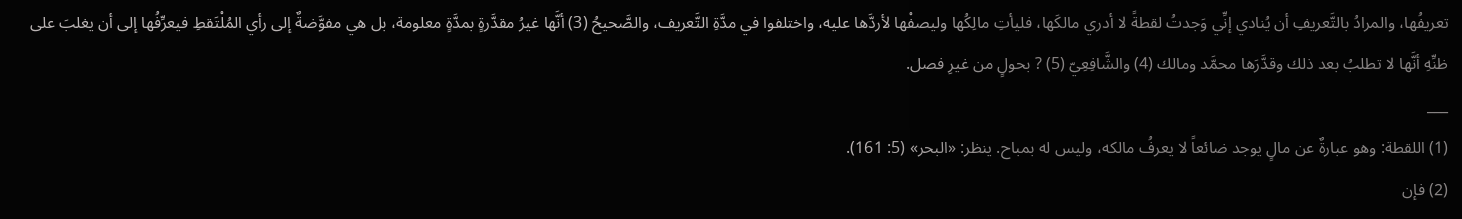تعريفُها، والمرادُ بالتَّعريفِ أن يُنادي إنِّي وَجدتُ لقطةً لا أدري مالكَها، فليأتِ مالِكُها وليصفْها لأردَّها عليه، واختلفوا في مدَّةِ التَّعريف، والصَّحيحُ (3) أنَّها غيرُ مقدَّرةٍ بمدَّةٍ معلومة، بل هي مفوَّضةٌ إلى رأي المُلْتَقطِ فيعرِّفُها إلى أن يغلبَ على ظنِّهِ أنَّها لا تطلبُ بعد ذلك وقدَّرَها محمَّد ومالك (4) والشَّافِعِيّ (5) ? بحولٍ من غيرِ فصل.
___
(1) اللقطة: وهو عبارةٌ عن مالٍ يوجد ضائعاً لا يعرفُ مالكه، وليس له بمباح. ينظر: «البحر» (5: 161).
(2) فإن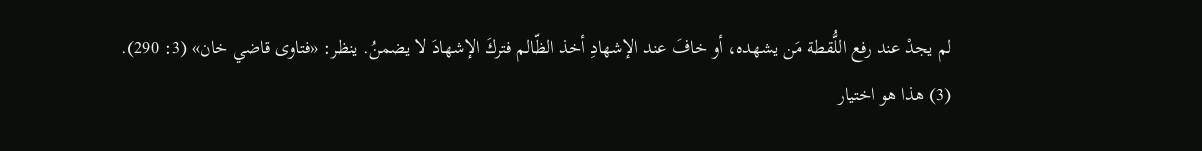لم يجدْ عند رفع اللُّقطة مَن يشهده، أو خافَ عند الإشهادِ أخذ الظّالم فتركَ الإشهادَ لا يضمنُ. ينظر: «فتاوى قاضي خان» (3: 290).
(3) هذا هو اختيار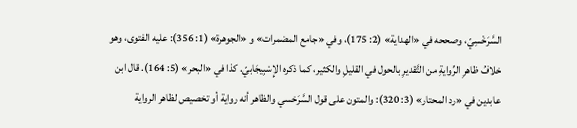السَّرَخْسِيّ، وصححه في «الهداية» (2: 175)، وفي «جامع المضمرات» و «الجوهرة» (1: 356): عليه الفتوى، وهو خلافُ ظاهرِ الرِّوايةِ من التَّقديرِ بالحول في القليلِ والكثير، كما ذكره الإِسْبِيجَابيّ. كذا في «البحر» (5: 164). قال ابن عابدين في «رد المحتار» (3: 320): والمتون على قول السَّرَخسي والظاهر أنه رواية أو تخصيص لظاهر الرواية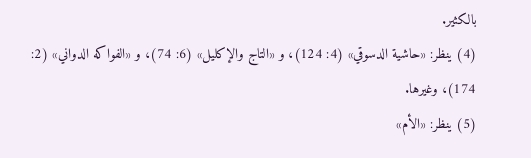بالكثير.
(4) ينظر: «حاشية الدسوقي» (4: 124)، و «التاج والإكليل» (6: 74)، و «الفواكه الدواني» (2: 174)، وغيرها.
(5) ينظر: «الأم»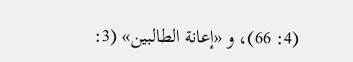(4: 66)، و «إعانة الطالبين» (3: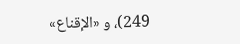249)، و «الإقناع»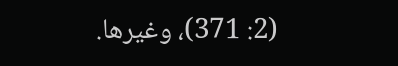(2: 371)، وغيرها.